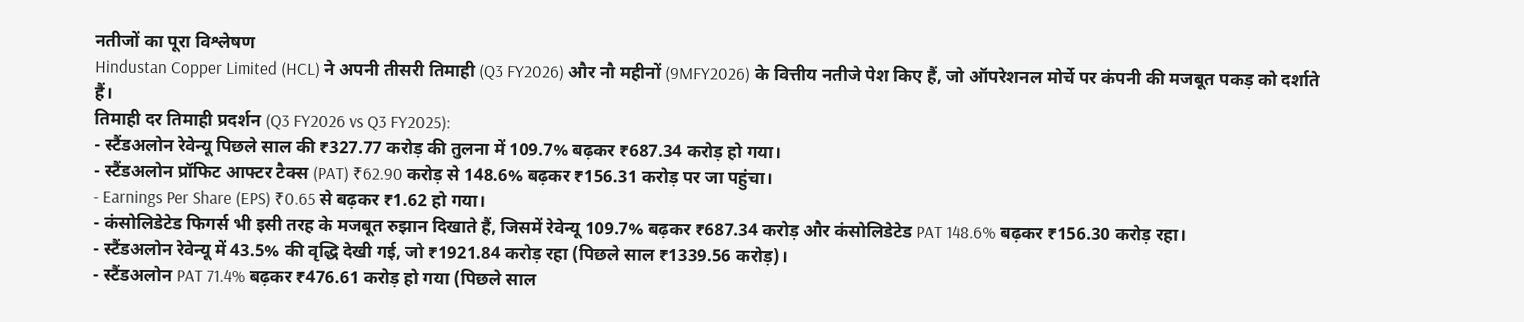नतीजों का पूरा विश्लेषण
Hindustan Copper Limited (HCL) ने अपनी तीसरी तिमाही (Q3 FY2026) और नौ महीनों (9MFY2026) के वित्तीय नतीजे पेश किए हैं, जो ऑपरेशनल मोर्चे पर कंपनी की मजबूत पकड़ को दर्शाते हैं।
तिमाही दर तिमाही प्रदर्शन (Q3 FY2026 vs Q3 FY2025):
- स्टैंडअलोन रेवेन्यू पिछले साल की ₹327.77 करोड़ की तुलना में 109.7% बढ़कर ₹687.34 करोड़ हो गया।
- स्टैंडअलोन प्रॉफिट आफ्टर टैक्स (PAT) ₹62.90 करोड़ से 148.6% बढ़कर ₹156.31 करोड़ पर जा पहुंचा।
- Earnings Per Share (EPS) ₹0.65 से बढ़कर ₹1.62 हो गया।
- कंसोलिडेटेड फिगर्स भी इसी तरह के मजबूत रुझान दिखाते हैं, जिसमें रेवेन्यू 109.7% बढ़कर ₹687.34 करोड़ और कंसोलिडेटेड PAT 148.6% बढ़कर ₹156.30 करोड़ रहा।
- स्टैंडअलोन रेवेन्यू में 43.5% की वृद्धि देखी गई, जो ₹1921.84 करोड़ रहा (पिछले साल ₹1339.56 करोड़)।
- स्टैंडअलोन PAT 71.4% बढ़कर ₹476.61 करोड़ हो गया (पिछले साल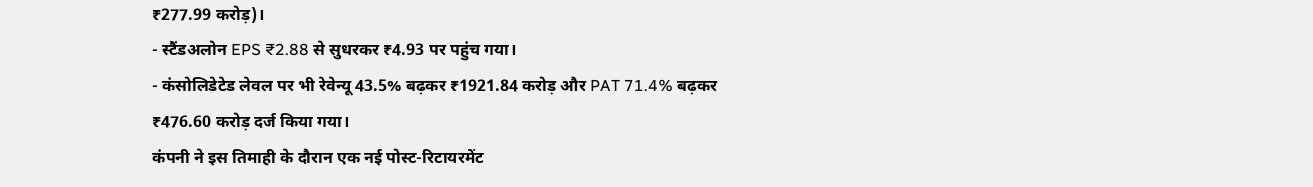₹277.99 करोड़)।
- स्टैंडअलोन EPS ₹2.88 से सुधरकर ₹4.93 पर पहुंच गया।
- कंसोलिडेटेड लेवल पर भी रेवेन्यू 43.5% बढ़कर ₹1921.84 करोड़ और PAT 71.4% बढ़कर ₹476.60 करोड़ दर्ज किया गया।
कंपनी ने इस तिमाही के दौरान एक नई पोस्ट-रिटायरमेंट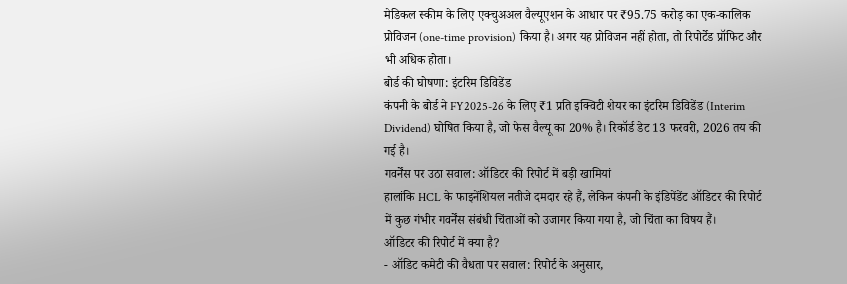मेडिकल स्कीम के लिए एक्चुअअल वैल्यूएशन के आधार पर ₹95.75 करोड़ का एक-कालिक प्रोविजन (one-time provision) किया है। अगर यह प्रोविजन नहीं होता, तो रिपोर्टेड प्रॉफिट और भी अधिक होता।
बोर्ड की घोषणा: इंटरिम डिविडेंड
कंपनी के बोर्ड ने FY2025-26 के लिए ₹1 प्रति इक्विटी शेयर का इंटरिम डिविडेंड (Interim Dividend) घोषित किया है, जो फेस वैल्यू का 20% है। रिकॉर्ड डेट 13 फरवरी, 2026 तय की गई है।
गवर्नेंस पर उठा सवाल: ऑडिटर की रिपोर्ट में बड़ी खामियां
हालांकि HCL के फाइनेंशियल नतीजे दमदार रहे हैं, लेकिन कंपनी के इंडिपेंडेंट ऑडिटर की रिपोर्ट में कुछ गंभीर गवर्नेंस संबंधी चिंताओं को उजागर किया गया है, जो चिंता का विषय हैं।
ऑडिटर की रिपोर्ट में क्या है?
- ऑडिट कमेटी की वैधता पर सवाल: रिपोर्ट के अनुसार,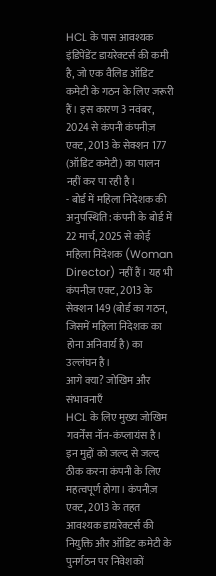HCL के पास आवश्यक इंडिपेंडेंट डायरेक्टर्स की कमी है, जो एक वैलिड ऑडिट कमेटी के गठन के लिए जरूरी हैं। इस कारण 3 नवंबर, 2024 से कंपनी कंपनीज़ एक्ट, 2013 के सेक्शन 177 (ऑडिट कमेटी) का पालन नहीं कर पा रही है।
- बोर्ड में महिला निदेशक की अनुपस्थिति: कंपनी के बोर्ड में 22 मार्च, 2025 से कोई महिला निदेशक (Woman Director) नहीं हैं। यह भी कंपनीज़ एक्ट, 2013 के सेक्शन 149 (बोर्ड का गठन, जिसमें महिला निदेशक का होना अनिवार्य है) का उल्लंघन है।
आगे क्या? जोखिम और संभावनाएँ
HCL के लिए मुख्य जोखिम गवर्नेंस नॉन-कंप्लायंस है। इन मुद्दों को जल्द से जल्द ठीक करना कंपनी के लिए महत्वपूर्ण होगा। कंपनीज़ एक्ट, 2013 के तहत आवश्यक डायरेक्टर्स की नियुक्ति और ऑडिट कमेटी के पुनर्गठन पर निवेशकों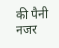की पैनी नजर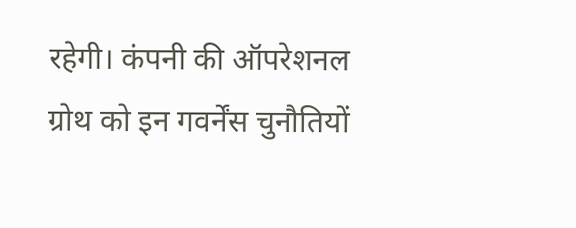रहेगी। कंपनी की ऑपरेशनल ग्रोथ को इन गवर्नेंस चुनौतियों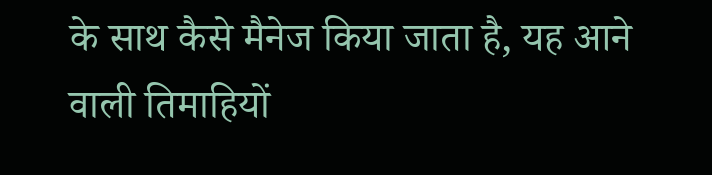के साथ कैसे मैनेज किया जाता है, यह आने वाली तिमाहियों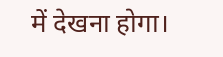में देखना होगा।